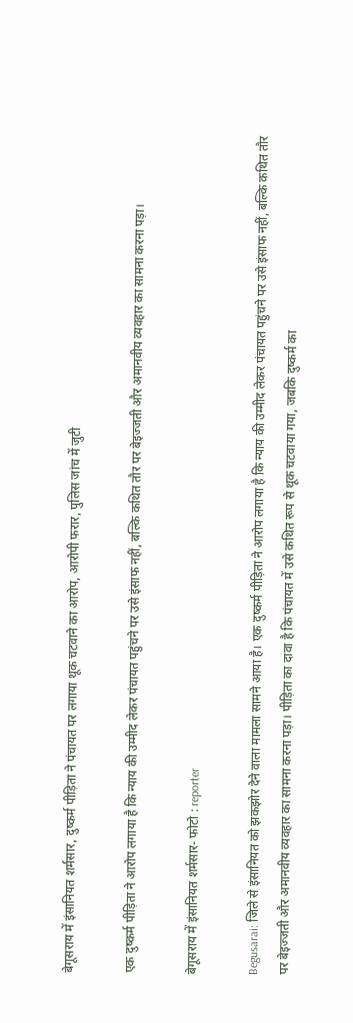बेगूसराय में इंसानियत शर्मसार, दुष्कर्म पीड़िता ने पंचायत पर लगाया थूक चटवाने का आरोप, आरोपी फरार, पुलिस जांच में जुटी

एक दुष्कर्म पीड़िता ने आरोप लगाया है कि न्याय की उम्मीद लेकर पंचायत पहुंचने पर उसे इंसाफ नहीं, बल्कि कथित तौर पर बेइज्जती और अमानवीय व्यवहार का सामना करना पड़ा।

बेगूसराय में इंसानियत शर्मसार- फोटो : reporter

Begusarai: जिले से इंसानियत को झकझोर देने वाला मामला सामने आया है। एक दुष्कर्म पीड़िता ने आरोप लगाया है कि न्याय की उम्मीद लेकर पंचायत पहुंचने पर उसे इंसाफ नहीं, बल्कि कथित तौर पर बेइज्जती और अमानवीय व्यवहार का सामना करना पड़ा। पीड़िता का दावा है कि पंचायत में उसे कथित रूप से थूक चटवाया गया, जबकि दुष्कर्म का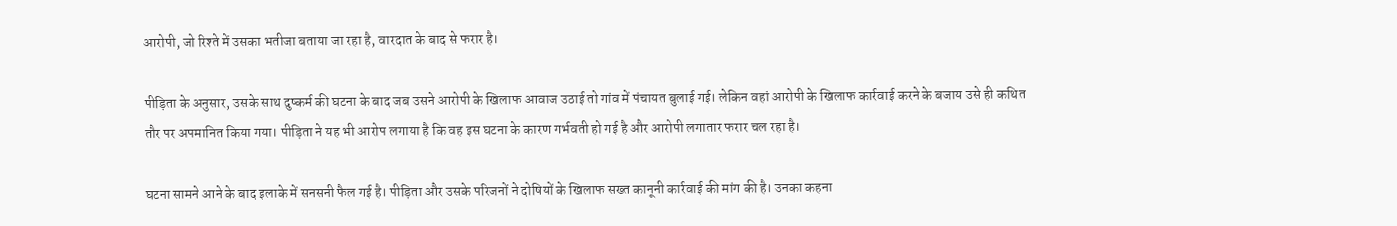आरोपी, जो रिश्ते में उसका भतीजा बताया जा रहा है, वारदात के बाद से फरार है।

पीड़िता के अनुसार, उसके साथ दुष्कर्म की घटना के बाद जब उसने आरोपी के खिलाफ आवाज उठाई तो गांव में पंचायत बुलाई गई। लेकिन वहां आरोपी के खिलाफ कार्रवाई करने के बजाय उसे ही कथित तौर पर अपमानित किया गया। पीड़िता ने यह भी आरोप लगाया है कि वह इस घटना के कारण गर्भवती हो गई है और आरोपी लगातार फरार चल रहा है।

घटना सामने आने के बाद इलाके में सनसनी फैल गई है। पीड़िता और उसके परिजनों ने दोषियों के खिलाफ सख्त कानूनी कार्रवाई की मांग की है। उनका कहना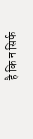है कि न सिर्फ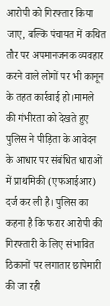आरोपी को गिरफ्तार किया जाए, बल्कि पंचायत में कथित तौर पर अपमानजनक व्यवहार करने वाले लोगों पर भी कानून के तहत कार्रवाई हो।मामले की गंभीरता को देखते हुए पुलिस ने पीड़िता के आवेदन के आधार पर संबंधित धाराओं में प्राथमिकी (एफआईआर) दर्ज कर ली है। पुलिस का कहना है कि फरार आरोपी की गिरफ्तारी के लिए संभावित ठिकानों पर लगातार छापेमारी की जा रही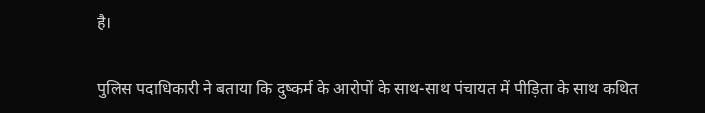है।

पुलिस पदाधिकारी ने बताया कि दुष्कर्म के आरोपों के साथ-साथ पंचायत में पीड़िता के साथ कथित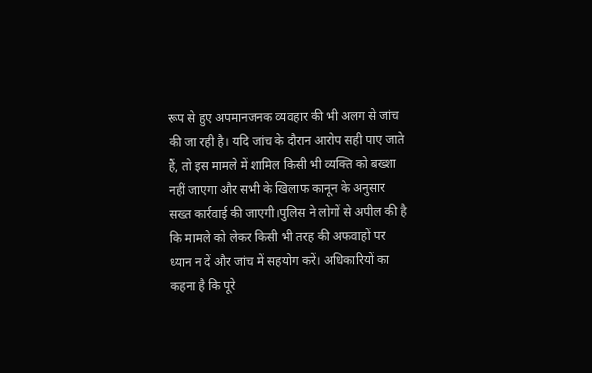रूप से हुए अपमानजनक व्यवहार की भी अलग से जांच की जा रही है। यदि जांच के दौरान आरोप सही पाए जाते हैं, तो इस मामले में शामिल किसी भी व्यक्ति को बख्शा नहीं जाएगा और सभी के खिलाफ कानून के अनुसार सख्त कार्रवाई की जाएगी।पुलिस ने लोगों से अपील की है कि मामले को लेकर किसी भी तरह की अफवाहों पर ध्यान न दें और जांच में सहयोग करें। अधिकारियों का कहना है कि पूरे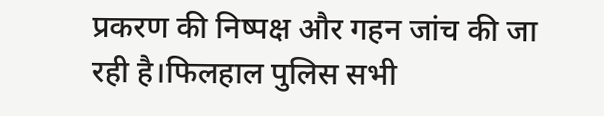प्रकरण की निष्पक्ष और गहन जांच की जा रही है।फिलहाल पुलिस सभी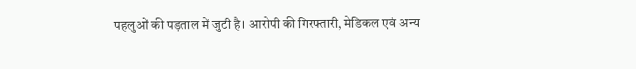पहलुओं की पड़ताल में जुटी है। आरोपी की गिरफ्तारी, मेडिकल एवं अन्य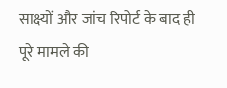साक्ष्यों और जांच रिपोर्ट के बाद ही पूरे मामले की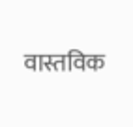वास्तविक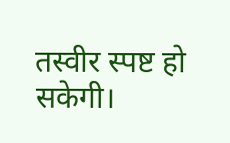तस्वीर स्पष्ट हो सकेगी।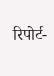रिपोर्ट-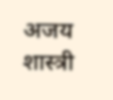अजय शास्त्री